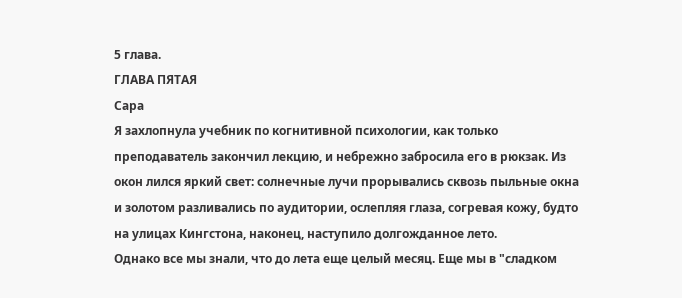5 глава.
ГЛАВА ПЯТАЯ
Сара
Я захлопнула учебник по когнитивной психологии, как только преподаватель закончил лекцию, и небрежно забросила его в рюкзак. Из окон лился яркий свет: солнечные лучи прорывались сквозь пыльные окна и золотом разливались по аудитории, ослепляя глаза, согревая кожу, будто на улицах Кингстона, наконец, наступило долгожданное лето.
Однако все мы знали, что до лета еще целый месяц. Еще мы в "сладком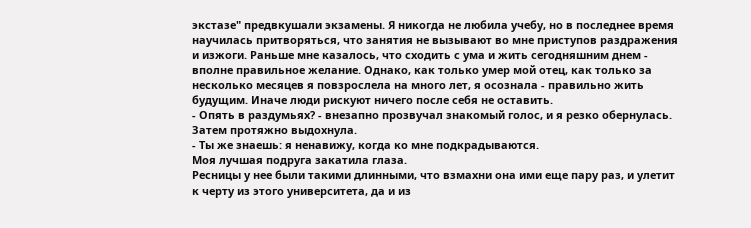экстазе" предвкушали экзамены. Я никогда не любила учебу, но в последнее время научилась притворяться, что занятия не вызывают во мне приступов раздражения и изжоги. Раньше мне казалось, что сходить с ума и жить сегодняшним днем - вполне правильное желание. Однако, как только умер мой отец, как только за несколько месяцев я повзрослела на много лет, я осознала - правильно жить будущим. Иначе люди рискуют ничего после себя не оставить.
- Опять в раздумьях? - внезапно прозвучал знакомый голос, и я резко обернулась. Затем протяжно выдохнула.
- Ты же знаешь: я ненавижу, когда ко мне подкрадываются.
Моя лучшая подруга закатила глаза.
Ресницы у нее были такими длинными, что взмахни она ими еще пару раз, и улетит к черту из этого университета, да и из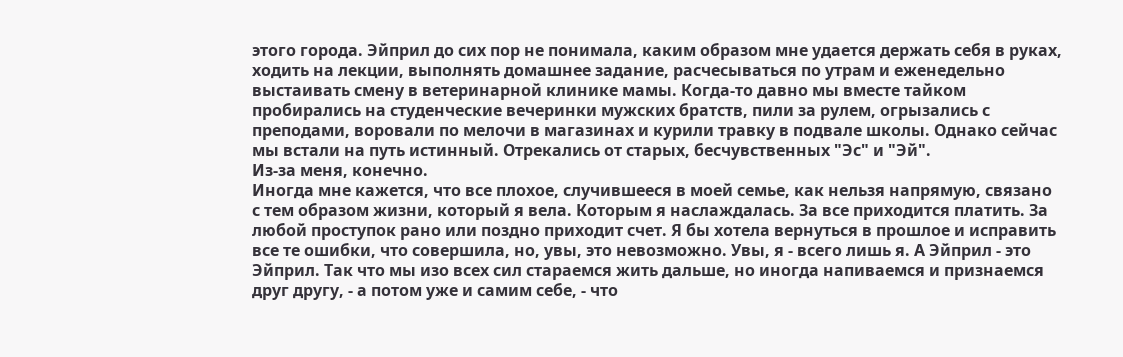этого города. Эйприл до сих пор не понимала, каким образом мне удается держать себя в руках, ходить на лекции, выполнять домашнее задание, расчесываться по утрам и еженедельно выстаивать смену в ветеринарной клинике мамы. Когда-то давно мы вместе тайком пробирались на студенческие вечеринки мужских братств, пили за рулем, огрызались с преподами, воровали по мелочи в магазинах и курили травку в подвале школы. Однако сейчас мы встали на путь истинный. Отрекались от старых, бесчувственных "Эс" и "Эй".
Из-за меня, конечно.
Иногда мне кажется, что все плохое, случившееся в моей семье, как нельзя напрямую, связано с тем образом жизни, который я вела. Которым я наслаждалась. За все приходится платить. За любой проступок рано или поздно приходит счет. Я бы хотела вернуться в прошлое и исправить все те ошибки, что совершила, но, увы, это невозможно. Увы, я - всего лишь я. А Эйприл - это Эйприл. Так что мы изо всех сил стараемся жить дальше, но иногда напиваемся и признаемся друг другу, - а потом уже и самим себе, - что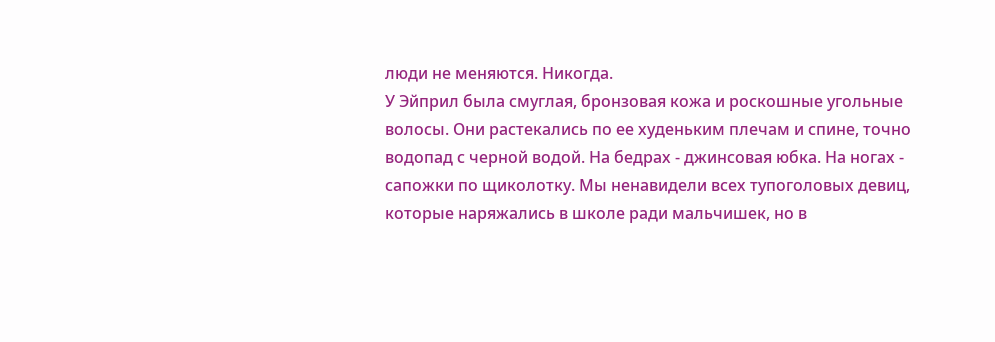люди не меняются. Никогда.
У Эйприл была смуглая, бронзовая кожа и роскошные угольные волосы. Они растекались по ее худеньким плечам и спине, точно водопад с черной водой. На бедрах - джинсовая юбка. На ногах - сапожки по щиколотку. Мы ненавидели всех тупоголовых девиц, которые наряжались в школе ради мальчишек, но в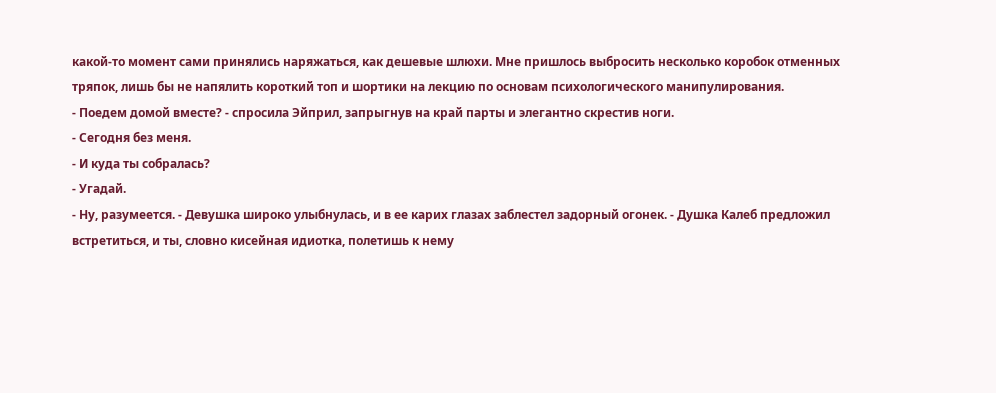какой-то момент сами принялись наряжаться, как дешевые шлюхи. Мне пришлось выбросить несколько коробок отменных тряпок, лишь бы не напялить короткий топ и шортики на лекцию по основам психологического манипулирования.
- Поедем домой вместе? - спросила Эйприл, запрыгнув на край парты и элегантно скрестив ноги.
- Сегодня без меня.
- И куда ты собралась?
- Угадай.
- Ну, разумеется. - Девушка широко улыбнулась, и в ее карих глазах заблестел задорный огонек. - Душка Калеб предложил встретиться, и ты, словно кисейная идиотка, полетишь к нему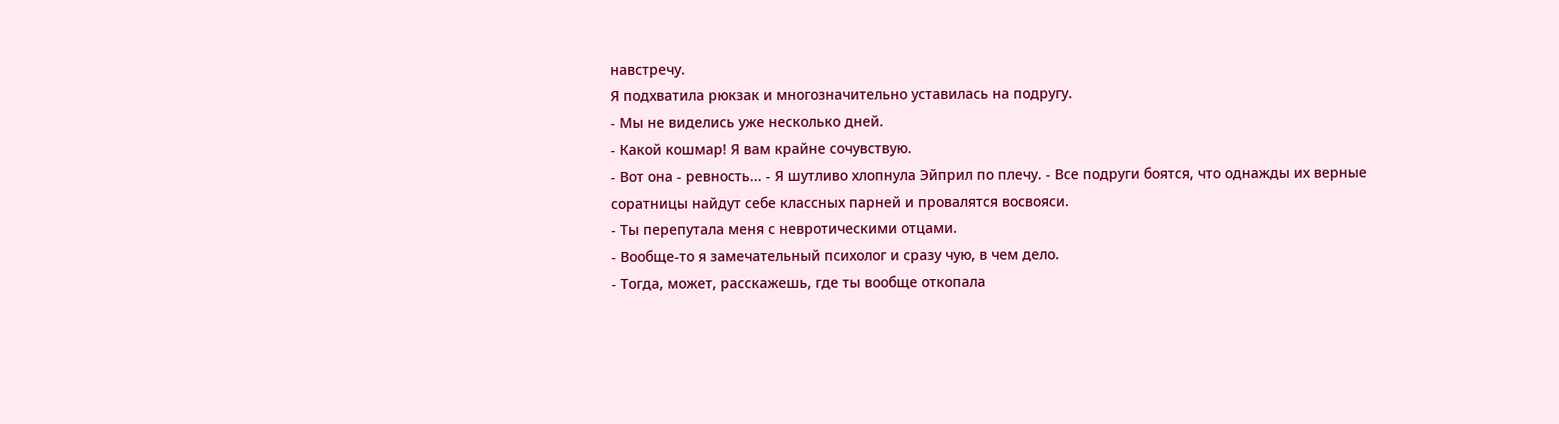навстречу.
Я подхватила рюкзак и многозначительно уставилась на подругу.
- Мы не виделись уже несколько дней.
- Какой кошмар! Я вам крайне сочувствую.
- Вот она - ревность... - Я шутливо хлопнула Эйприл по плечу. - Все подруги боятся, что однажды их верные соратницы найдут себе классных парней и провалятся восвояси.
- Ты перепутала меня с невротическими отцами.
- Вообще-то я замечательный психолог и сразу чую, в чем дело.
- Тогда, может, расскажешь, где ты вообще откопала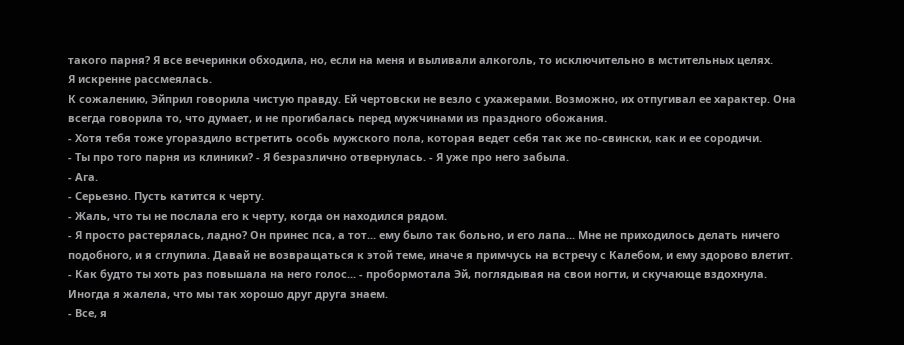такого парня? Я все вечеринки обходила, но, если на меня и выливали алкоголь, то исключительно в мстительных целях.
Я искренне рассмеялась.
К сожалению, Эйприл говорила чистую правду. Ей чертовски не везло с ухажерами. Возможно, их отпугивал ее характер. Она всегда говорила то, что думает, и не прогибалась перед мужчинами из праздного обожания.
- Хотя тебя тоже угораздило встретить особь мужского пола, которая ведет себя так же по-свински, как и ее сородичи.
- Ты про того парня из клиники? - Я безразлично отвернулась. - Я уже про него забыла.
- Ага.
- Серьезно. Пусть катится к черту.
- Жаль, что ты не послала его к черту, когда он находился рядом.
- Я просто растерялась, ладно? Он принес пса, а тот... ему было так больно, и его лапа... Мне не приходилось делать ничего подобного, и я сглупила. Давай не возвращаться к этой теме, иначе я примчусь на встречу с Калебом, и ему здорово влетит.
- Как будто ты хоть раз повышала на него голос... - пробормотала Эй, поглядывая на свои ногти, и скучающе вздохнула.
Иногда я жалела, что мы так хорошо друг друга знаем.
- Все, я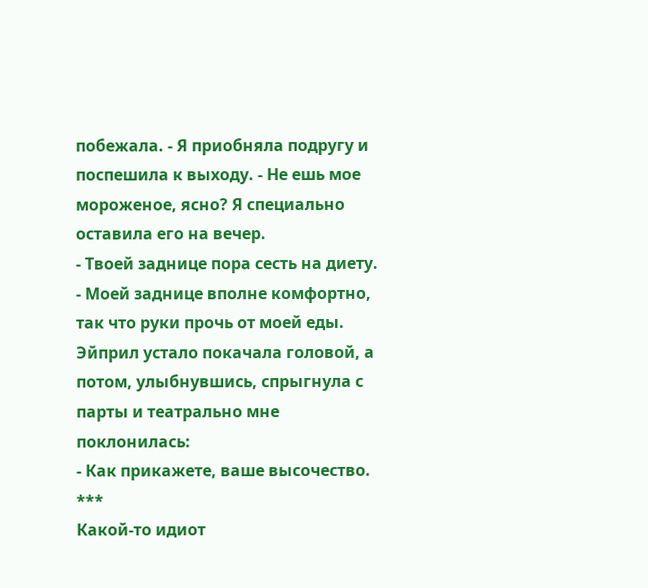побежала. - Я приобняла подругу и поспешила к выходу. - Не ешь мое мороженое, ясно? Я специально оставила его на вечер.
- Твоей заднице пора сесть на диету.
- Моей заднице вполне комфортно, так что руки прочь от моей еды.
Эйприл устало покачала головой, а потом, улыбнувшись, спрыгнула с парты и театрально мне поклонилась:
- Как прикажете, ваше высочество.
***
Какой-то идиот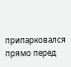припарковался прямо перед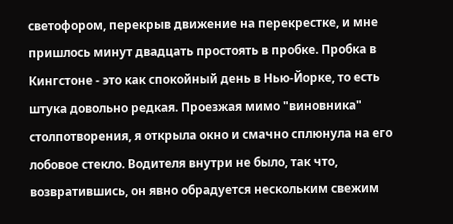светофором, перекрыв движение на перекрестке, и мне пришлось минут двадцать простоять в пробке. Пробка в Кингстоне - это как спокойный день в Нью-Йорке, то есть штука довольно редкая. Проезжая мимо "виновника" столпотворения, я открыла окно и смачно сплюнула на его лобовое стекло. Водителя внутри не было, так что, возвратившись, он явно обрадуется нескольким свежим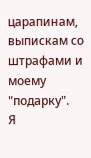царапинам, выпискам со штрафами и моему "подарку".
Я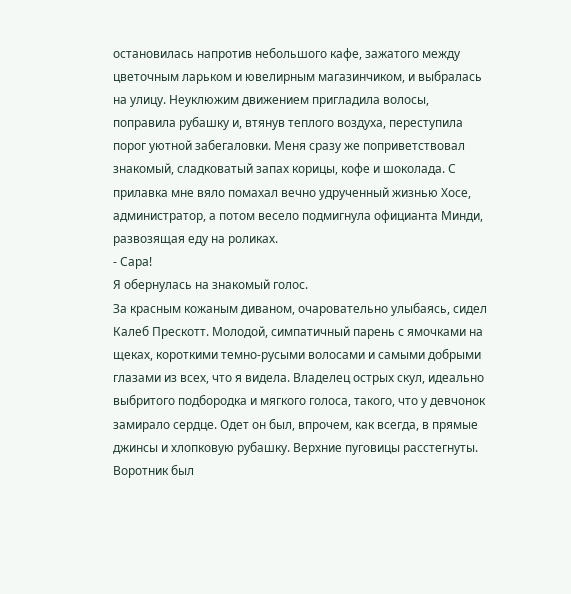остановилась напротив небольшого кафе, зажатого между цветочным ларьком и ювелирным магазинчиком, и выбралась на улицу. Неуклюжим движением пригладила волосы, поправила рубашку и, втянув теплого воздуха, переступила порог уютной забегаловки. Меня сразу же поприветствовал знакомый, сладковатый запах корицы, кофе и шоколада. С прилавка мне вяло помахал вечно удрученный жизнью Хосе, администратор, а потом весело подмигнула официанта Минди, развозящая еду на роликах.
- Сара!
Я обернулась на знакомый голос.
За красным кожаным диваном, очаровательно улыбаясь, сидел Калеб Прескотт. Молодой, симпатичный парень с ямочками на щеках, короткими темно-русыми волосами и самыми добрыми глазами из всех, что я видела. Владелец острых скул, идеально выбритого подбородка и мягкого голоса, такого, что у девчонок замирало сердце. Одет он был, впрочем, как всегда, в прямые джинсы и хлопковую рубашку. Верхние пуговицы расстегнуты. Воротник был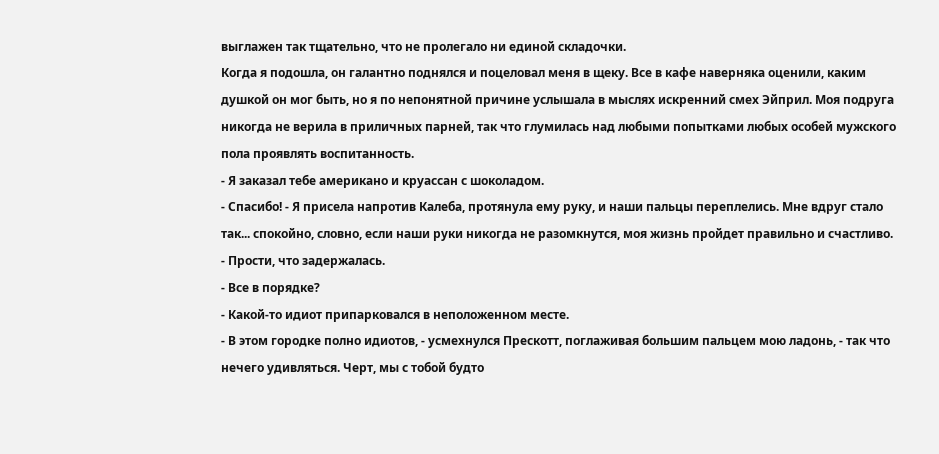выглажен так тщательно, что не пролегало ни единой складочки.
Когда я подошла, он галантно поднялся и поцеловал меня в щеку. Все в кафе наверняка оценили, каким душкой он мог быть, но я по непонятной причине услышала в мыслях искренний смех Эйприл. Моя подруга никогда не верила в приличных парней, так что глумилась над любыми попытками любых особей мужского пола проявлять воспитанность.
- Я заказал тебе американо и круассан с шоколадом.
- Спасибо! - Я присела напротив Калеба, протянула ему руку, и наши пальцы переплелись. Мне вдруг стало так... спокойно, словно, если наши руки никогда не разомкнутся, моя жизнь пройдет правильно и счастливо. - Прости, что задержалась.
- Все в порядке?
- Какой-то идиот припарковался в неположенном месте.
- В этом городке полно идиотов, - усмехнулся Прескотт, поглаживая большим пальцем мою ладонь, - так что нечего удивляться. Черт, мы с тобой будто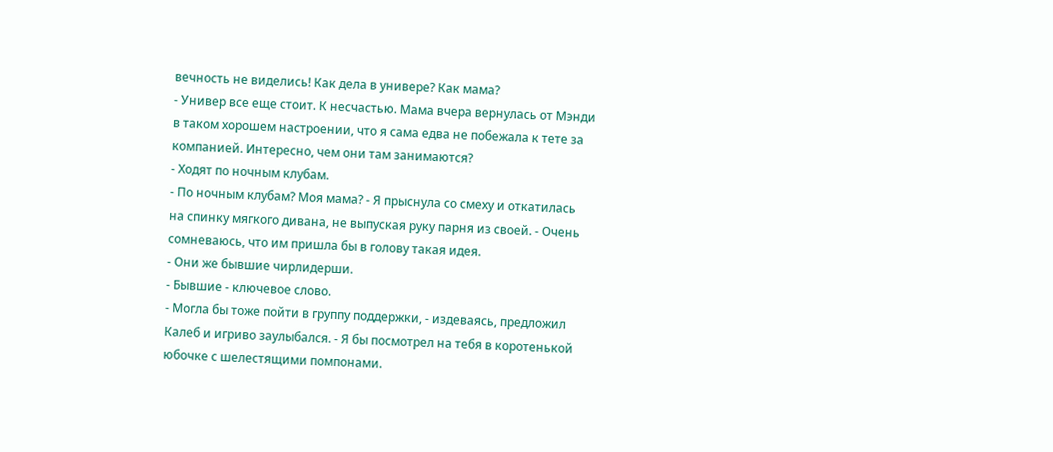вечность не виделись! Как дела в универе? Как мама?
- Универ все еще стоит. К несчастью. Мама вчера вернулась от Мэнди в таком хорошем настроении, что я сама едва не побежала к тете за компанией. Интересно, чем они там занимаются?
- Ходят по ночным клубам.
- По ночным клубам? Моя мама? - Я прыснула со смеху и откатилась на спинку мягкого дивана, не выпуская руку парня из своей. - Очень сомневаюсь, что им пришла бы в голову такая идея.
- Они же бывшие чирлидерши.
- Бывшие - ключевое слово.
- Могла бы тоже пойти в группу поддержки, - издеваясь, предложил Калеб и игриво заулыбался. - Я бы посмотрел на тебя в коротенькой юбочке с шелестящими помпонами.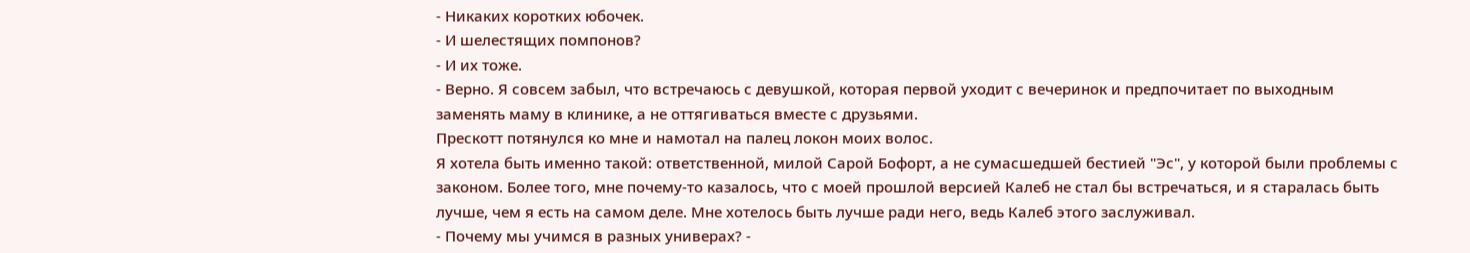- Никаких коротких юбочек.
- И шелестящих помпонов?
- И их тоже.
- Верно. Я совсем забыл, что встречаюсь с девушкой, которая первой уходит с вечеринок и предпочитает по выходным заменять маму в клинике, а не оттягиваться вместе с друзьями.
Прескотт потянулся ко мне и намотал на палец локон моих волос.
Я хотела быть именно такой: ответственной, милой Сарой Бофорт, а не сумасшедшей бестией "Эс", у которой были проблемы с законом. Более того, мне почему-то казалось, что с моей прошлой версией Калеб не стал бы встречаться, и я старалась быть лучше, чем я есть на самом деле. Мне хотелось быть лучше ради него, ведь Калеб этого заслуживал.
- Почему мы учимся в разных универах? -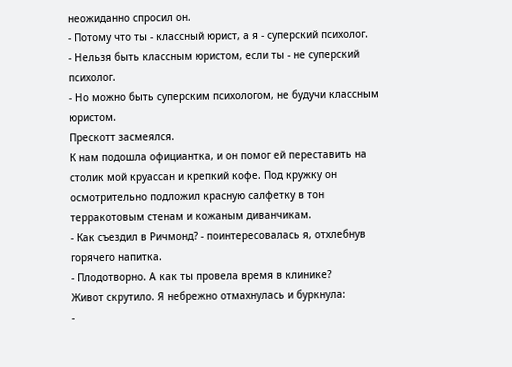неожиданно спросил он.
- Потому что ты - классный юрист, а я - суперский психолог.
- Нельзя быть классным юристом, если ты - не суперский психолог.
- Но можно быть суперским психологом, не будучи классным юристом.
Прескотт засмеялся.
К нам подошла официантка, и он помог ей переставить на столик мой круассан и крепкий кофе. Под кружку он осмотрительно подложил красную салфетку в тон терракотовым стенам и кожаным диванчикам.
- Как съездил в Ричмонд? - поинтересовалась я, отхлебнув горячего напитка.
- Плодотворно. А как ты провела время в клинике?
Живот скрутило. Я небрежно отмахнулась и буркнула:
-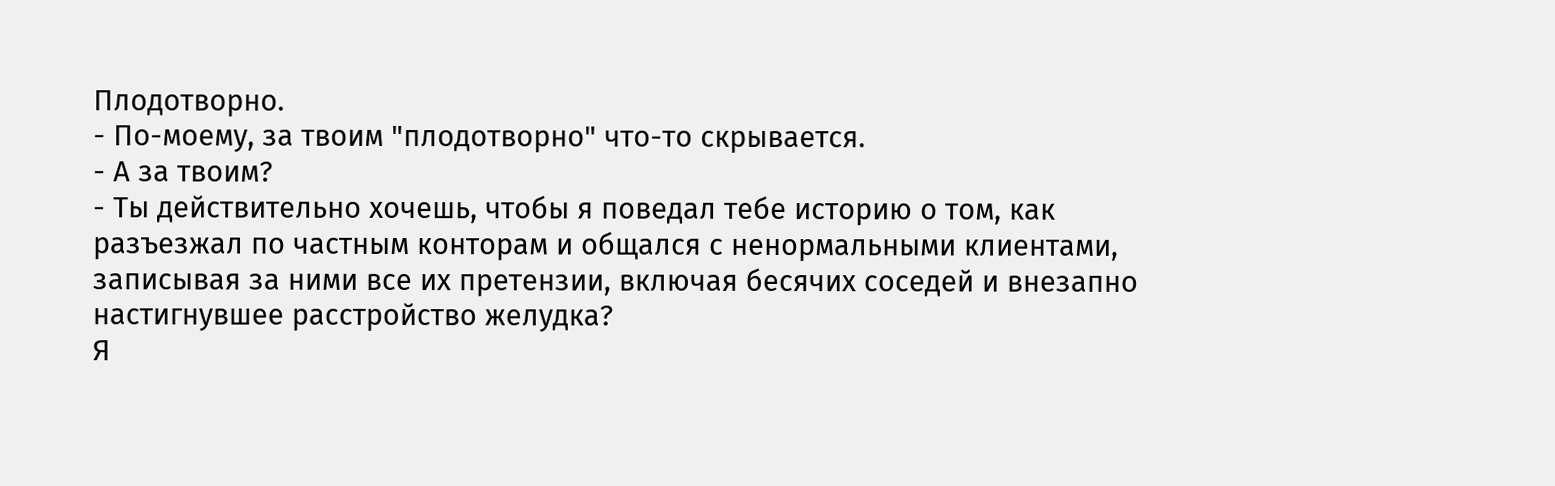Плодотворно.
- По-моему, за твоим "плодотворно" что-то скрывается.
- А за твоим?
- Ты действительно хочешь, чтобы я поведал тебе историю о том, как разъезжал по частным конторам и общался с ненормальными клиентами, записывая за ними все их претензии, включая бесячих соседей и внезапно настигнувшее расстройство желудка?
Я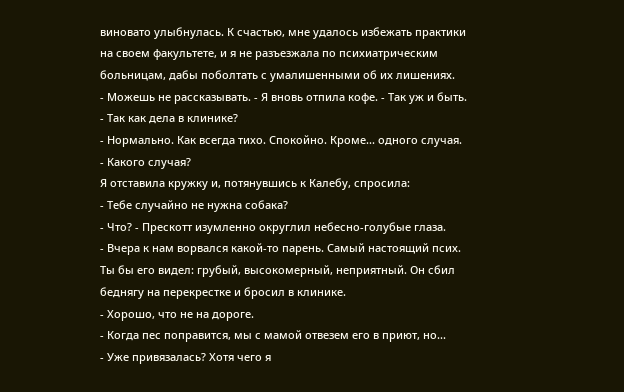виновато улыбнулась. К счастью, мне удалось избежать практики на своем факультете, и я не разъезжала по психиатрическим больницам, дабы поболтать с умалишенными об их лишениях.
- Можешь не рассказывать. - Я вновь отпила кофе. - Так уж и быть.
- Так как дела в клинике?
- Нормально. Как всегда тихо. Спокойно. Кроме... одного случая.
- Какого случая?
Я отставила кружку и, потянувшись к Калебу, спросила:
- Тебе случайно не нужна собака?
- Что? - Прескотт изумленно округлил небесно-голубые глаза.
- Вчера к нам ворвался какой-то парень. Самый настоящий псих. Ты бы его видел: грубый, высокомерный, неприятный. Он сбил беднягу на перекрестке и бросил в клинике.
- Хорошо, что не на дороге.
- Когда пес поправится, мы с мамой отвезем его в приют, но...
- Уже привязалась? Хотя чего я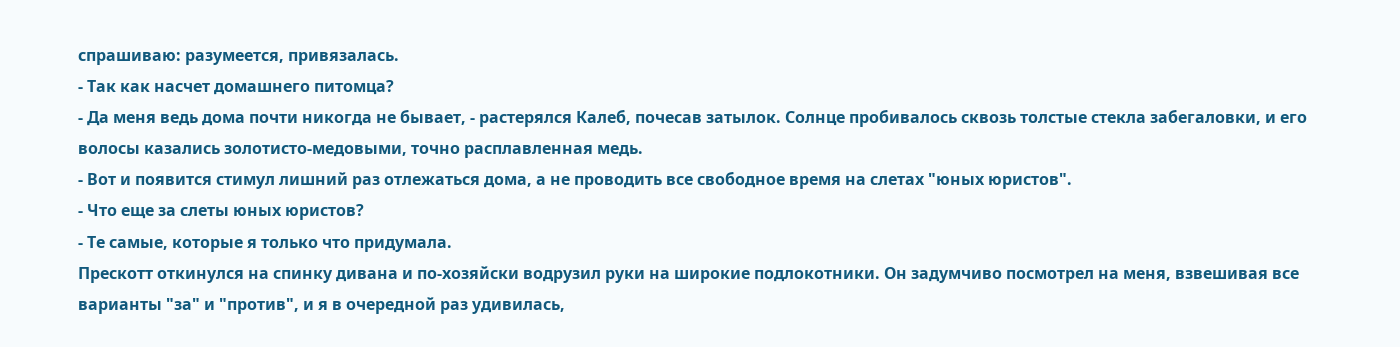спрашиваю: разумеется, привязалась.
- Так как насчет домашнего питомца?
- Да меня ведь дома почти никогда не бывает, - растерялся Калеб, почесав затылок. Солнце пробивалось сквозь толстые стекла забегаловки, и его волосы казались золотисто-медовыми, точно расплавленная медь.
- Вот и появится стимул лишний раз отлежаться дома, а не проводить все свободное время на слетах "юных юристов".
- Что еще за слеты юных юристов?
- Те самые, которые я только что придумала.
Прескотт откинулся на спинку дивана и по-хозяйски водрузил руки на широкие подлокотники. Он задумчиво посмотрел на меня, взвешивая все варианты "за" и "против", и я в очередной раз удивилась,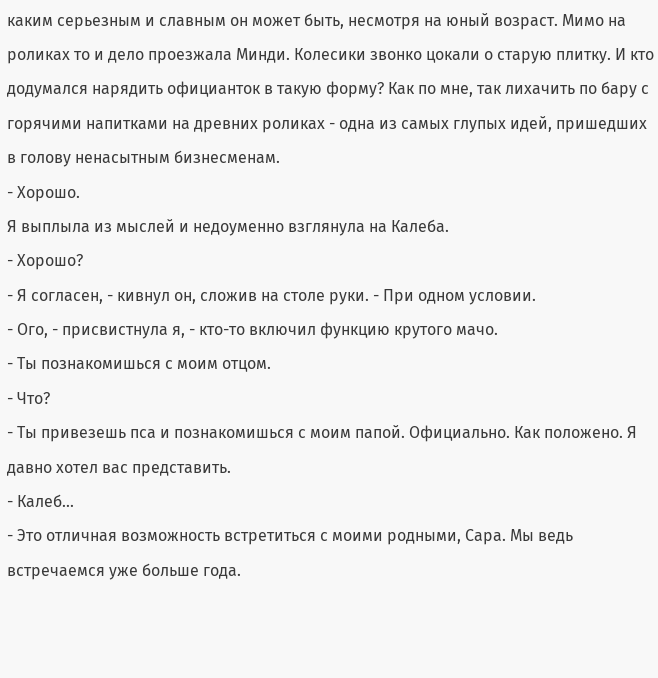каким серьезным и славным он может быть, несмотря на юный возраст. Мимо на роликах то и дело проезжала Минди. Колесики звонко цокали о старую плитку. И кто додумался нарядить официанток в такую форму? Как по мне, так лихачить по бару с горячими напитками на древних роликах - одна из самых глупых идей, пришедших в голову ненасытным бизнесменам.
- Хорошо.
Я выплыла из мыслей и недоуменно взглянула на Калеба.
- Хорошо?
- Я согласен, - кивнул он, сложив на столе руки. - При одном условии.
- Ого, - присвистнула я, - кто-то включил функцию крутого мачо.
- Ты познакомишься с моим отцом.
- Что?
- Ты привезешь пса и познакомишься с моим папой. Официально. Как положено. Я давно хотел вас представить.
- Калеб...
- Это отличная возможность встретиться с моими родными, Сара. Мы ведь встречаемся уже больше года.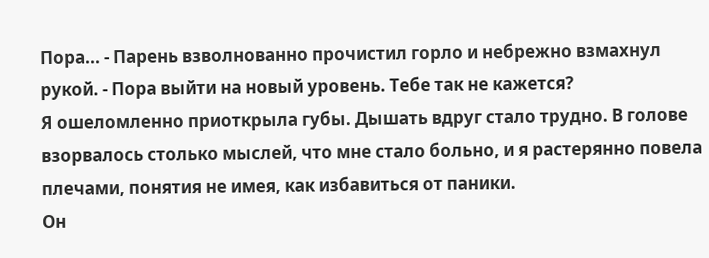Пора... - Парень взволнованно прочистил горло и небрежно взмахнул рукой. - Пора выйти на новый уровень. Тебе так не кажется?
Я ошеломленно приоткрыла губы. Дышать вдруг стало трудно. В голове взорвалось столько мыслей, что мне стало больно, и я растерянно повела плечами, понятия не имея, как избавиться от паники.
Он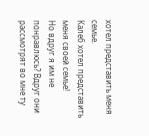хотел представить меня семье.
Калеб хотел представить меня своей семье!
Но вдруг я им не понравлюсь? Вдруг они рассмотрят во мне ту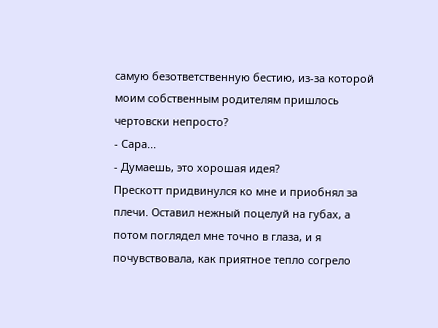самую безответственную бестию, из-за которой моим собственным родителям пришлось чертовски непросто?
- Сара...
- Думаешь, это хорошая идея?
Прескотт придвинулся ко мне и приобнял за плечи. Оставил нежный поцелуй на губах, а потом поглядел мне точно в глаза, и я почувствовала, как приятное тепло согрело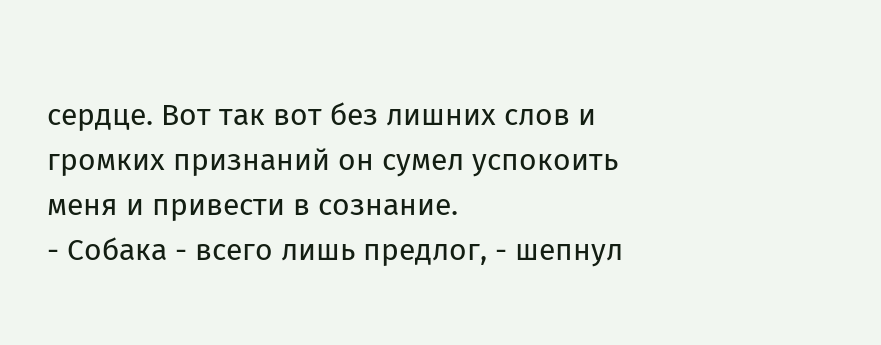сердце. Вот так вот без лишних слов и громких признаний он сумел успокоить меня и привести в сознание.
- Собака - всего лишь предлог, - шепнул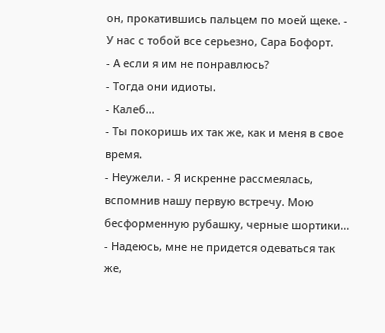он, прокатившись пальцем по моей щеке. - У нас с тобой все серьезно, Сара Бофорт.
- А если я им не понравлюсь?
- Тогда они идиоты.
- Калеб...
- Ты покоришь их так же, как и меня в свое время.
- Неужели. - Я искренне рассмеялась, вспомнив нашу первую встречу. Мою бесформенную рубашку, черные шортики... - Надеюсь, мне не придется одеваться так же,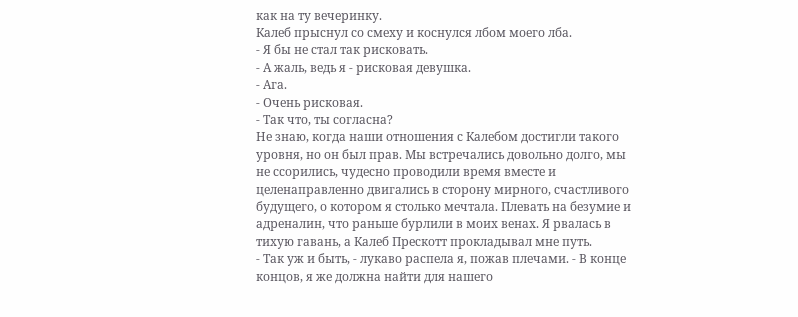как на ту вечеринку.
Калеб прыснул со смеху и коснулся лбом моего лба.
- Я бы не стал так рисковать.
- А жаль, ведь я - рисковая девушка.
- Ага.
- Очень рисковая.
- Так что, ты согласна?
Не знаю, когда наши отношения с Калебом достигли такого уровня, но он был прав. Мы встречались довольно долго, мы не ссорились, чудесно проводили время вместе и целенаправленно двигались в сторону мирного, счастливого будущего, о котором я столько мечтала. Плевать на безумие и адреналин, что раньше бурлили в моих венах. Я рвалась в тихую гавань, а Калеб Прескотт прокладывал мне путь.
- Так уж и быть, - лукаво распела я, пожав плечами. - В конце концов, я же должна найти для нашего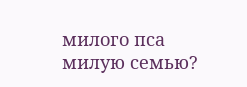милого пса милую семью?